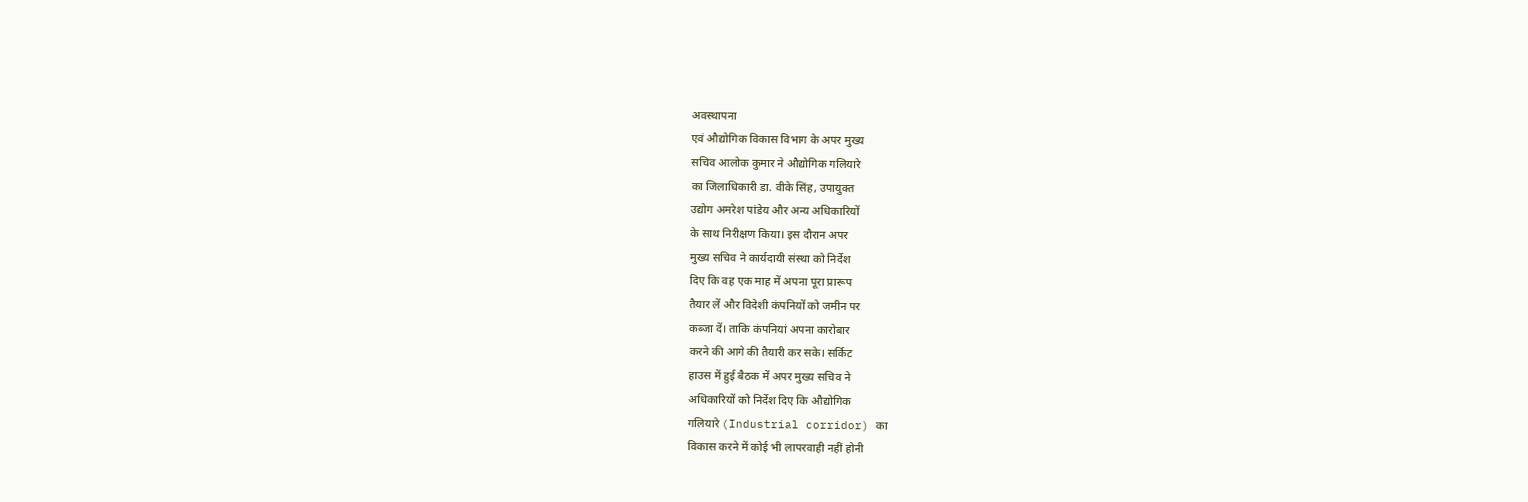अवस्थापना
एवं औद्योगिक विकास विभाग के अपर मुख्य
सचिव आलोक कुमार ने औद्योगिक गलियारे
का जिलाधिकारी डा. वीके सिंह, उपायुक्त
उद्योग अमरेश पांडेय और अन्य अधिकारियों
के साथ निरीक्षण किया। इस दौरान अपर
मुख्य सचिव ने कार्यदायी संस्था को निर्देश
दिए कि वह एक माह में अपना पूरा प्रारूप
तैयार लें और विदेशी कंपनियों को जमीन पर
कब्जा दें। ताकि कंपनियां अपना कारोबार
करने की आगे की तैयारी कर सके। सर्किट
हाउस में हुई बैठक में अपर मुख्य सचिव ने
अधिकारियों को निर्देश दिए कि औद्योगिक
गलियारे (Industrial corridor) का
विकास करने में कोई भी लापरवाही नहीं होनी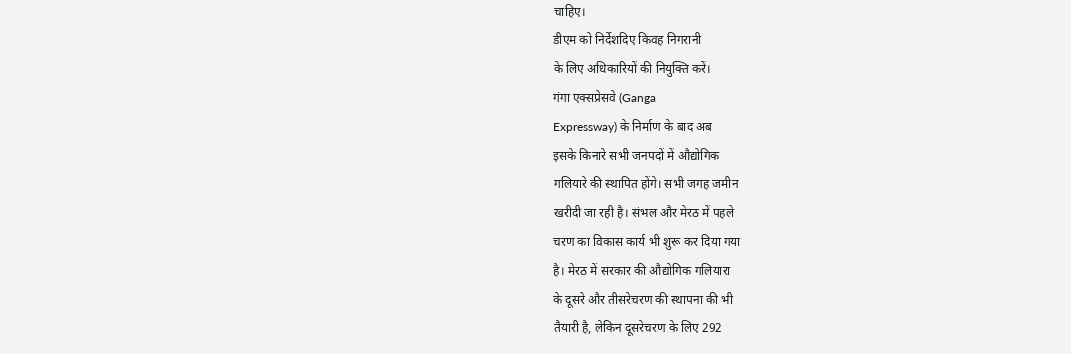चाहिए।
डीएम को निर्देशदिए किवह निगरानी
के लिए अधिकारियों की नियुक्ति करें।
गंगा एक्सप्रेसवे (Ganga
Expressway) के निर्माण के बाद अब
इसके किनारे सभी जनपदों में औद्योगिक
गलियारे की स्थापित होंगे। सभी जगह जमीन
खरीदी जा रही है। संभल और मेरठ में पहले
चरण का विकास कार्य भी शुरू कर दिया गया
है। मेरठ में सरकार की औद्योगिक गलियारा
के दूसरे और तीसरेचरण की स्थापना की भी
तैयारी है, लेकिन दूसरेचरण के लिए 292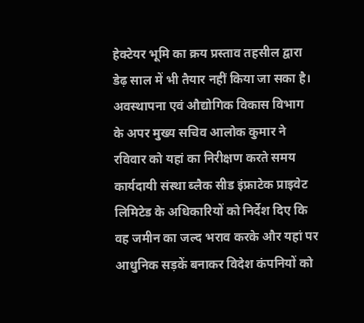हेक्टेयर भूमि का क्रय प्रस्ताव तहसील द्वारा
डेढ़ साल में भी तैयार नहीं किया जा सका है।
अवस्थापना एवं औद्योगिक विकास विभाग
के अपर मुख्य सचिव आलोक कुमार ने
रविवार को यहां का निरीक्षण करते समय
कार्यदायी संस्था ब्लैक सीड इंफ्राटेक प्राइवेट
लिमिटेड के अधिकारियों को निर्देश दिए कि
वह जमीन का जल्द भराव करके और यहां पर
आधुनिक सड़कें बनाकर विदेश कंपनियों को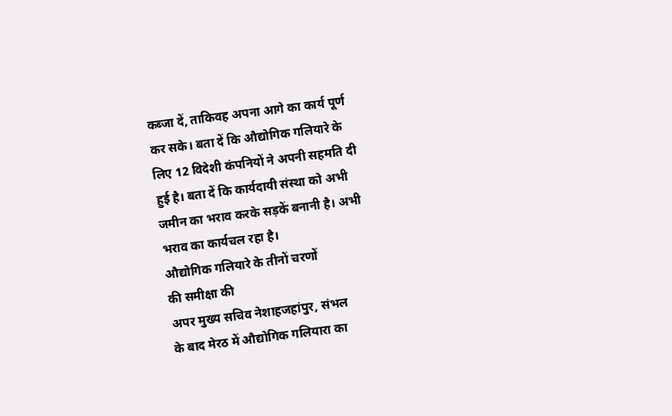कब्जा दें, ताकिवह अपना आगे का कार्य पूर्ण
कर सके। बता दें कि औद्योगिक गलियारे के
लिए 12 विदेशी कंपनियों ने अपनी सहमति दी
हुई है। बता दें कि कार्यदायी संस्था को अभी
जमीन का भराव करके सड़कें बनानी है। अभी
भराव का कार्यचल रहा है।
औद्योगिक गलियारे के तीनों चरणों
की समीक्षा की
अपर मुख्य सचिव नेशाहजहांपुर, संभल
के बाद मेरठ में औद्योगिक गलियारा का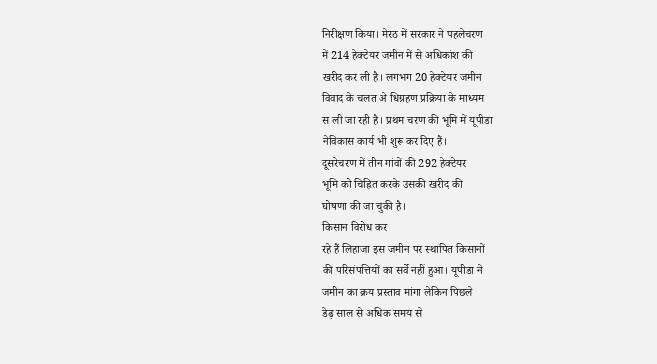निरीक्षण किया। मेरठ में सरकार ने पहलेचरण
में 214 हेक्टेयर जमीन में से अधिकांश की
खरीद कर ली है। लगभग 20 हेक्टेयर जमीन
विवाद के चलत अे धिग्रहण प्रक्रिया के माध्यम
स ली जा रही है। प्रथम चरण की भूमि में यूपीडा
नेविकास कार्य भी शुरू कर दिए हैं।
दूसरेचरण में तीन गांवों की 292 हेक्टेयर
भूमि को चिह्नित करके उसकी खरीद की
घोषणा की जा चुकी है।
किसान विरोध कर
रहे हैं लिहाजा इस जमीन पर स्थापित किसानों
की परिसंपत्तियों का सर्वे नहीं हुआ। यूपीडा ने
जमीन का क्रय प्रस्ताव मांगा लेकिन पिछले
डेढ़ साल से अधिक समय से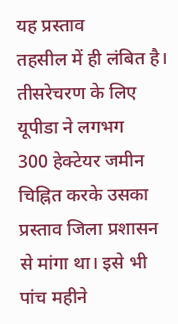यह प्रस्ताव
तहसील में ही लंबित है।
तीसरेचरण के लिए यूपीडा ने लगभग
300 हेक्टेयर जमीन चिह्नित करके उसका
प्रस्ताव जिला प्रशासन से मांगा था। इसे भी
पांच महीने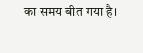का समय बीत गया है।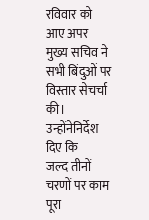रविवार को
आए अपर मुख्य सचिव ने सभी बिंदुओं पर
विस्तार सेचर्चा की। उन्होंनेनिर्देश दिए कि
जल्द तीनों चरणों पर काम पूरा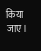किया जाए।